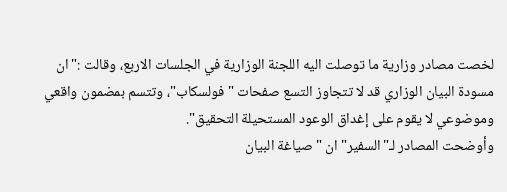لخصت مصادر وزارية ما توصلت اليه اللجنة الوزارية في الجلسات الاربع، وقالت :"ان مسودة البيان الوزاري قد لا تتجاوز التسع صفحات "فولسكاب"، وتتسم بمضمون واقعي وموضوعي لا يقوم على إغداق الوعود المستحيلة التحقيق".
وأوضحت المصادر لـ"السفير" ان "صياغة البيان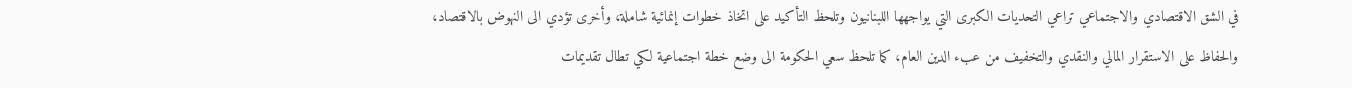في الشق الاقتصادي والاجتماعي تراعي التحديات الكبرى التي يواجهها اللبنانيون وتلحظ التأكيد على اتخاذ خطوات إنمائية شاملة، وأخرى تؤدي الى النهوض بالاقتصاد، والحفاظ على الاستقرار المالي والنقدي والتخفيف من عبء الدين العام، كما تلحظ سعي الحكومة الى وضع خطة اجتماعية لكي تطال تقديمات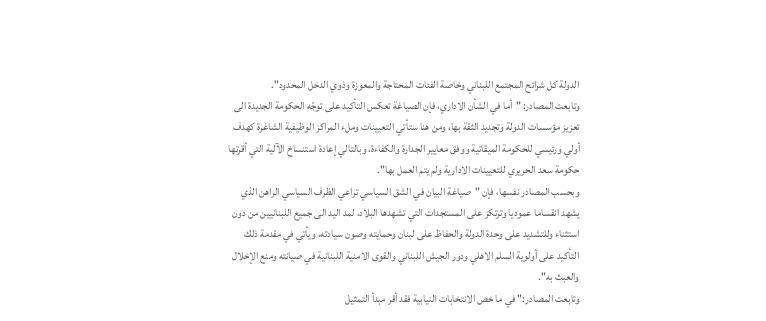الدولة كل شرائح المجتمع اللبناني وخاصة الفئات المحتاجة والمعوزة وذوي الدخل المحدود".
وتابعت المصادر: "أما في الشأن الاداري، فإن الصياغة تعكس التأكيد على توجّه الحكومة الجديدة الى تعزيز مؤسسات الدولة وتجديد الثقة بها، ومن هنا ستأتي التعيينات وملء المراكز الوظيفية الشاغرة كهدف أولي ورئيسي للحكومة الميقاتية ووفق معايير الجدارة والكفاءة، وبالتالي إعادة استنساخ الآلية التي أقرتها حكومة سعد الحريري للتعيينات الادارية ولم يتم العمل بها".
وبحسب المصادر نفسها، فإن "صياغة البيان في الشق السياسي تراعي الظرف السياسي الراهن الذي يشهد انقساما عموديا وترتكز على المستجدات التي تشهدها البلاد، لمد اليد الى جميع اللبنانيين من دون استثناء وللتشديد على وحدة الدولة والحفاظ على لبنان وحمايته وصون سيادته، ويأتي في مقدمة ذلك التأكيد على أولوية السلم الاهلي ودور الجيش اللبناني والقوى الامنية اللبنانية في صيانته ومنع الإخلال والعبث به".
وتابعت المصادر:" في ما خص الانتخابات النيابية فقد أقر مبدأ التمثيل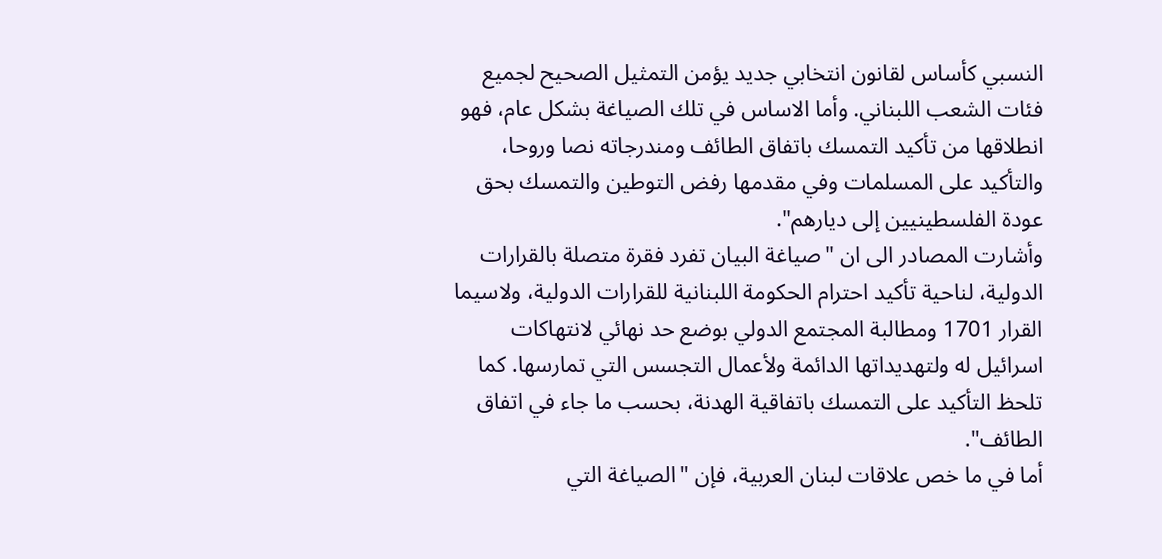النسبي كأساس لقانون انتخابي جديد يؤمن التمثيل الصحيح لجميع فئات الشعب اللبناني. وأما الاساس في تلك الصياغة بشكل عام، فهو انطلاقها من تأكيد التمسك باتفاق الطائف ومندرجاته نصا وروحا، والتأكيد على المسلمات وفي مقدمها رفض التوطين والتمسك بحق عودة الفلسطينيين إلى ديارهم".
وأشارت المصادر الى ان "صياغة البيان تفرد فقرة متصلة بالقرارات الدولية، لناحية تأكيد احترام الحكومة اللبنانية للقرارات الدولية، ولاسيما القرار 1701 ومطالبة المجتمع الدولي بوضع حد نهائي لانتهاكات اسرائيل له ولتهديداتها الدائمة ولأعمال التجسس التي تمارسها. كما تلحظ التأكيد على التمسك باتفاقية الهدنة، بحسب ما جاء في اتفاق الطائف".
أما في ما خص علاقات لبنان العربية، فإن "الصياغة التي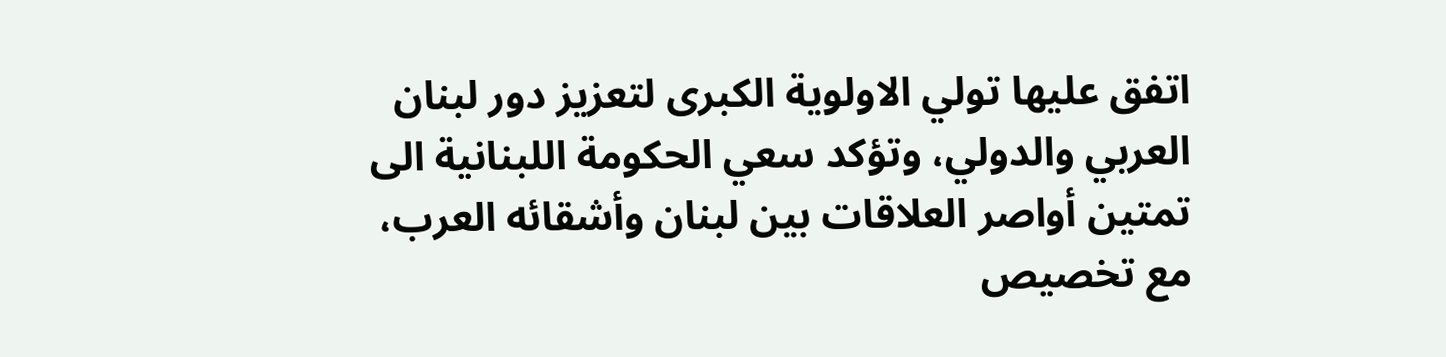اتفق عليها تولي الاولوية الكبرى لتعزيز دور لبنان العربي والدولي، وتؤكد سعي الحكومة اللبنانية الى تمتين أواصر العلاقات بين لبنان وأشقائه العرب، مع تخصيص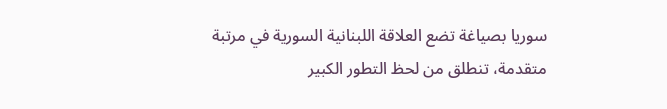سوريا بصياغة تضع العلاقة اللبنانية السورية في مرتبة متقدمة، تنطلق من لحظ التطور الكبير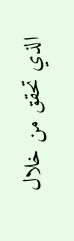الذي تحقق من خلال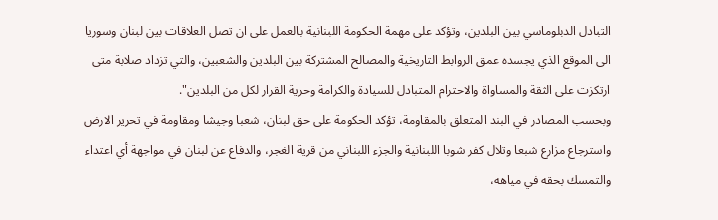التبادل الدبلوماسي بين البلدين، وتؤكد على مهمة الحكومة اللبنانية بالعمل على ان تصل العلاقات بين لبنان وسوريا الى الموقع الذي يجسده عمق الروابط التاريخية والمصالح المشتركة بين البلدين والشعبين، والتي تزداد صلابة متى ارتكزت على الثقة والمساواة والاحترام المتبادل للسيادة والكرامة وحرية القرار لكل من البلدين".
وبحسب المصادر في البند المتعلق بالمقاومة، تؤكد الحكومة على حق لبنان، شعبا وجيشا ومقاومة في تحرير الارض واسترجاع مزارع شبعا وتلال كفر شوبا اللبنانية والجزء اللبناني من قرية الغجر، والدفاع عن لبنان في مواجهة أي اعتداء والتمسك بحقه في مياهه،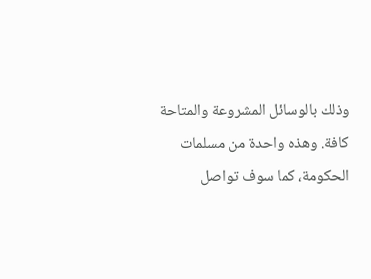وذلك بالوسائل المشروعة والمتاحة كافة. وهذه واحدة من مسلمات الحكومة، كما سوف تواصل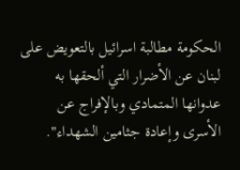الحكومة مطالبة اسرائيل بالتعويض على لبنان عن الأضرار التي ألحقها به عدوانها المتمادي وبالإفراج عن الأسرى وإعادة جثامين الشهداء".